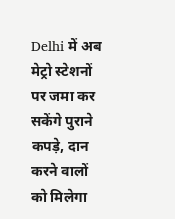Delhi में अब मेट्रो स्टेशनों पर जमा कर सकेंगे पुराने कपड़े, दान करने वालों को मिलेगा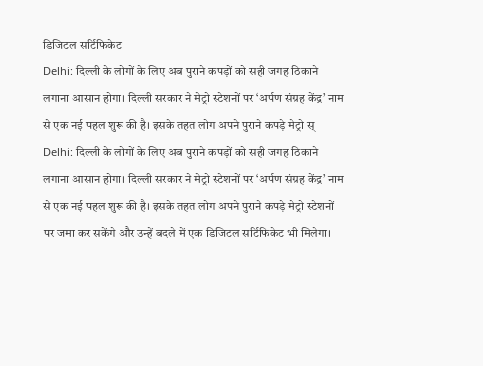डिजिटल सर्टिफिकेट
Delhi: दिल्ली के लोगों के लिए अब पुराने कपड़ों को सही जगह ठिकाने लगाना आसान होगा। दिल्ली सरकार ने मेट्रो स्टेशनों पर ‘अर्पण संग्रह केंद्र’ नाम से एक नई पहल शुरू की है। इसके तहत लोग अपने पुराने कपड़े मेट्रो स्
Delhi: दिल्ली के लोगों के लिए अब पुराने कपड़ों को सही जगह ठिकाने लगाना आसान होगा। दिल्ली सरकार ने मेट्रो स्टेशनों पर ‘अर्पण संग्रह केंद्र’ नाम से एक नई पहल शुरू की है। इसके तहत लोग अपने पुराने कपड़े मेट्रो स्टेशनों पर जमा कर सकेंगे और उन्हें बदले में एक डिजिटल सर्टिफिकेट भी मिलेगा।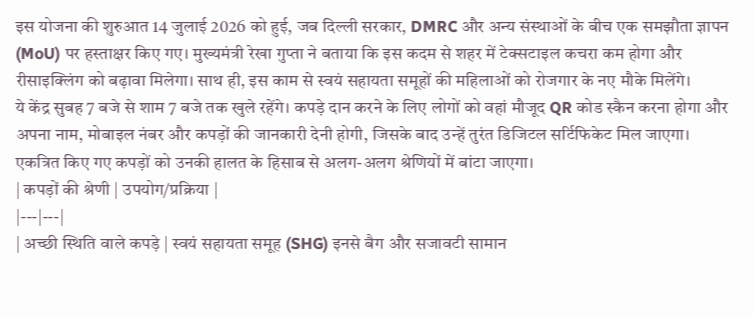इस योजना की शुरुआत 14 जुलाई 2026 को हुई, जब दिल्ली सरकार, DMRC और अन्य संस्थाओं के बीच एक समझौता ज्ञापन (MoU) पर हस्ताक्षर किए गए। मुख्यमंत्री रेखा गुप्ता ने बताया कि इस कदम से शहर में टेक्सटाइल कचरा कम होगा और रीसाइक्लिंग को बढ़ावा मिलेगा। साथ ही, इस काम से स्वयं सहायता समूहों की महिलाओं को रोजगार के नए मौके मिलेंगे।
ये केंद्र सुबह 7 बजे से शाम 7 बजे तक खुले रहेंगे। कपड़े दान करने के लिए लोगों को वहां मौजूद QR कोड स्कैन करना होगा और अपना नाम, मोबाइल नंबर और कपड़ों की जानकारी देनी होगी, जिसके बाद उन्हें तुरंत डिजिटल सर्टिफिकेट मिल जाएगा। एकत्रित किए गए कपड़ों को उनकी हालत के हिसाब से अलग-अलग श्रेणियों में बांटा जाएगा।
| कपड़ों की श्रेणी | उपयोग/प्रक्रिया |
|---|---|
| अच्छी स्थिति वाले कपड़े | स्वयं सहायता समूह (SHG) इनसे बैग और सजावटी सामान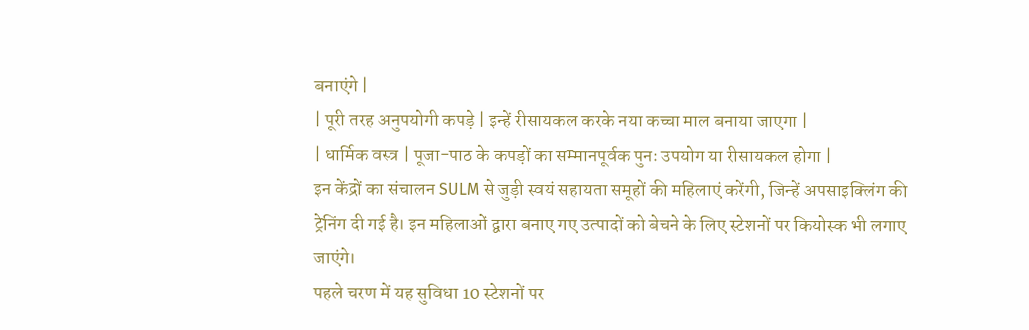बनाएंगे |
| पूरी तरह अनुपयोगी कपड़े | इन्हें रीसायकल करके नया कच्चा माल बनाया जाएगा |
| धार्मिक वस्त्र | पूजा-पाठ के कपड़ों का सम्मानपूर्वक पुनः उपयोग या रीसायकल होगा |
इन केंद्रों का संचालन SULM से जुड़ी स्वयं सहायता समूहों की महिलाएं करेंगी, जिन्हें अपसाइक्लिंग की ट्रेनिंग दी गई है। इन महिलाओं द्वारा बनाए गए उत्पादों को बेचने के लिए स्टेशनों पर कियोस्क भी लगाए जाएंगे।
पहले चरण में यह सुविधा 10 स्टेशनों पर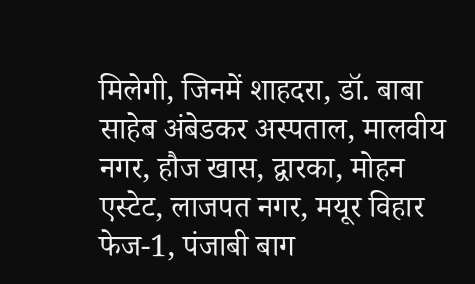मिलेगी, जिनमें शाहदरा, डॉ. बाबा साहेब अंबेडकर अस्पताल, मालवीय नगर, हौज खास, द्वारका, मोहन एस्टेट, लाजपत नगर, मयूर विहार फेज-1, पंजाबी बाग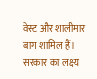वेस्ट और शालीमार बाग शामिल हैं। सरकार का लक्ष्य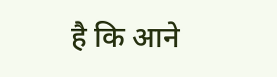है कि आने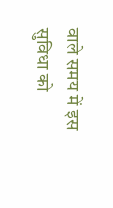वाले समय में इस सुविधा को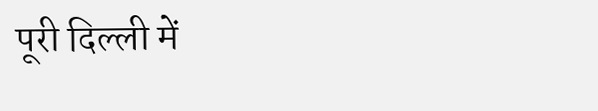पूरी दिल्ली में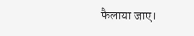फैलाया जाए।